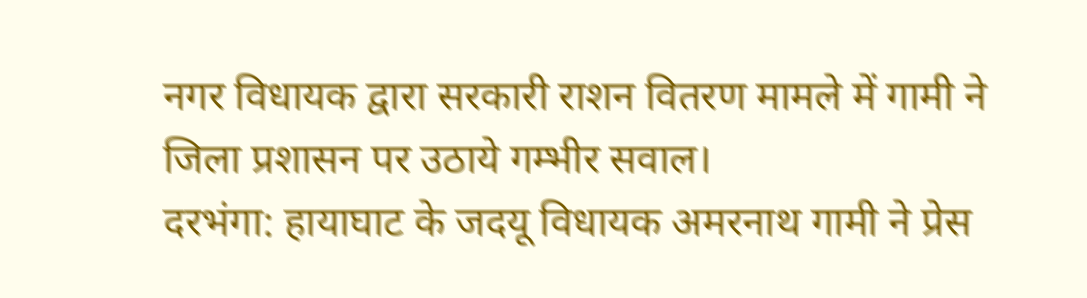नगर विधायक द्वारा सरकारी राशन वितरण मामले में गामी ने जिला प्रशासन पर उठाये गम्भीर सवाल।
दरभंगा: हायाघाट के जदयू विधायक अमरनाथ गामी ने प्रेस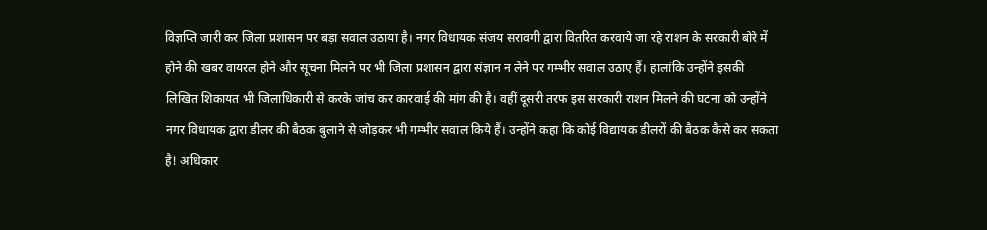विज्ञप्ति जारी कर जिला प्रशासन पर बड़ा सवाल उठाया है। नगर विधायक संजय सरावगी द्वारा वितरित करवाये जा रहे राशन के सरकारी बोरे में होने की खबर वायरल होने और सूचना मिलने पर भी जिला प्रशासन द्वारा संज्ञान न लेने पर गम्भीर सवाल उठाए हैं। हालांकि उन्होंने इसकी लिखित शिकायत भी जिलाधिकारी से करके जांच कर कारवाई की मांग की है। वहीं दूसरी तरफ इस सरकारी राशन मिलने की घटना को उन्होंने नगर विधायक द्वारा डीलर की बैठक बुलाने से जोड़कर भी गम्भीर सवाल किये हैं। उन्होंने कहा कि कोई विद्यायक डीलरों की बैठक कैसे कर सकता है! अधिकार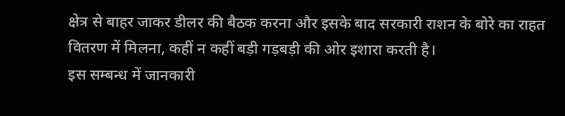क्षेत्र से बाहर जाकर डीलर की बैठक करना और इसके बाद सरकारी राशन के बोरे का राहत वितरण में मिलना, कहीं न कहीं बड़ी गड़बड़ी की ओर इशारा करती है।
इस सम्बन्ध में जानकारी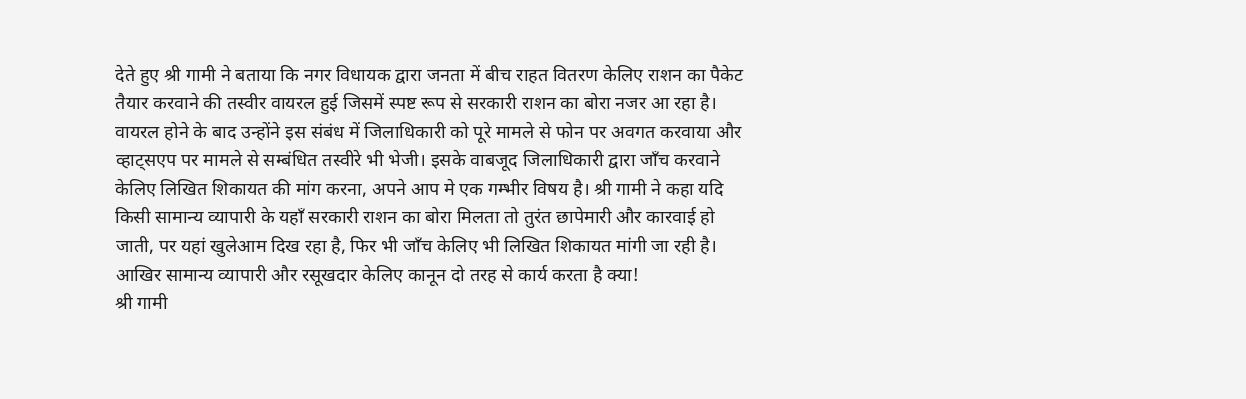देते हुए श्री गामी ने बताया कि नगर विधायक द्वारा जनता में बीच राहत वितरण केलिए राशन का पैकेट तैयार करवाने की तस्वीर वायरल हुई जिसमें स्पष्ट रूप से सरकारी राशन का बोरा नजर आ रहा है। वायरल होने के बाद उन्होंने इस संबंध में जिलाधिकारी को पूरे मामले से फोन पर अवगत करवाया और व्हाट्सएप पर मामले से सम्बंधित तस्वीरे भी भेजी। इसके वाबजूद जिलाधिकारी द्वारा जाँच करवाने केलिए लिखित शिकायत की मांग करना, अपने आप मे एक गम्भीर विषय है। श्री गामी ने कहा यदि किसी सामान्य व्यापारी के यहाँ सरकारी राशन का बोरा मिलता तो तुरंत छापेमारी और कारवाई हो जाती, पर यहां खुलेआम दिख रहा है, फिर भी जाँच केलिए भी लिखित शिकायत मांगी जा रही है। आखिर सामान्य व्यापारी और रसूखदार केलिए कानून दो तरह से कार्य करता है क्या!
श्री गामी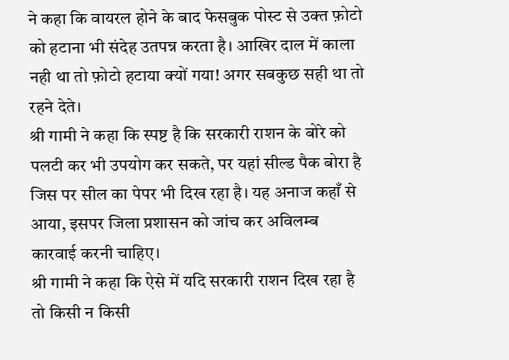ने कहा कि वायरल होने के बाद फेसबुक पोस्ट से उक्त फ़ोटो को हटाना भी संदेह उतपन्न करता है। आखिर दाल में काला नही था तो फ़ोटो हटाया क्यों गया! अगर सबकुछ सही था तो रहने देते।
श्री गामी ने कहा कि स्पष्ट है कि सरकारी राशन के बोरे को पलटी कर भी उपयोग कर सकते, पर यहां सील्ड पैक बोरा है जिस पर सील का पेपर भी दिख रहा है। यह अनाज कहाँ से आया, इसपर जिला प्रशासन को जांच कर अविलम्ब कारवाई करनी चाहिए।
श्री गामी ने कहा कि ऐसे में यदि सरकारी राशन दिख रहा है तो किसी न किसी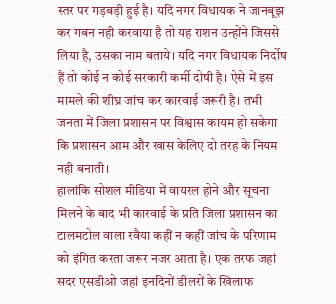स्तर पर गड़बड़ी हुई है। यदि नगर विधायक ने जानबूझ कर गबन नही करवाया है तो यह राशन उन्होंने जिससे लिया है, उसका नाम बताये। यदि नगर विधायक निर्दोष हैं तो कोई न कोई सरकारी कर्मी दोषी है। ऐसे में इस मामले की शीघ्र जांच कर कारवाई जरूरी है। तभी जनता में जिला प्रशासन पर विश्वास कायम हो सकेगा कि प्रशासन आम और खास केलिए दो तरह के नियम नही बनाती।
हालांकि सोशल मीडिया में वायरल होने और सूचना मिलने के बाद भी कारवाई के प्रति जिला प्रशासन का टालमटोल वाला रवैया कहीं न कहीं जांच के परिणाम को इंगित करता जरूर नजर आता है। एक तरफ जहां सदर एसडीओ जहां इनदिनों डीलरों के खिलाफ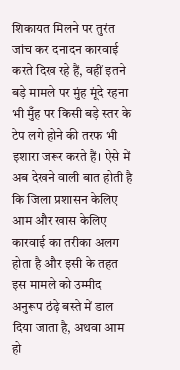शिकायत मिलने पर तुरंत जांच कर दनादन कारवाई करते दिख रहे हैं, वहीं इतने बड़े मामले पर मुंह मूंदे रहना भी मुँह पर किसी बड़े स्तर के टेप लगे होने की तरफ भी इशारा जरूर करते हैं। ऐसे में अब देखने वाली बात होती है कि जिला प्रशासन केलिए आम और खास केलिए कारवाई का तरीका अलग होता है और इसी के तहत इस मामले को उम्मीद अनुरूप ठंढ़े बस्ते में डाल दिया जाता है, अथवा आम हो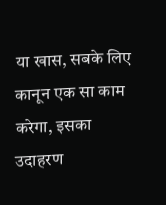या खास, सबके लिए कानून एक सा काम करेगा, इसका उदाहरण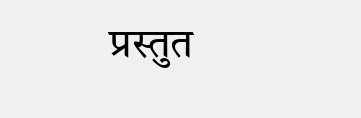प्रस्तुत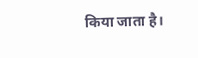किया जाता है।